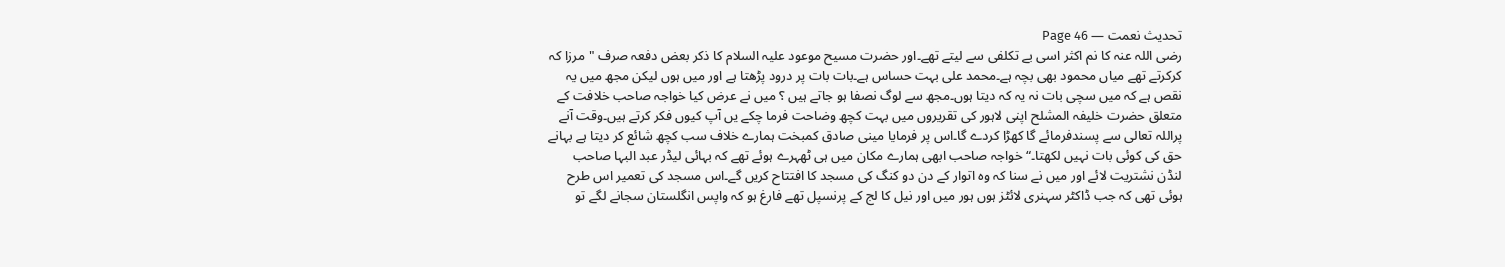تحدیث نعمت — Page 46
رضی اللہ عنہ کا نم اکثر اسی بے تکلفی سے لیتے تھے۔اور حضرت مسیح موعود علیہ السلام کا ذکر بعض دفعہ صرف "مرزا کہ کرکرتے تھے میاں محمود بھی بچہ ہے۔محمد علی بہت حساس ہے۔بات بات پر درود پڑھتا ہے اور میں ہوں لیکن مجھ میں یہ نقص ہے کہ میں سچی بات نہ یہ کہ دیتا ہوں۔مجھ سے لوگ نصفا ہو جاتے ہیں ؟ میں نے عرض کیا خواجہ صاحب خلافت کے متعلق حضرت خلیفہ المشلح اپنی لاہور کی تقریروں میں بہت کچھ وضاحت فرما چکے یں آپ کیوں فکر کرتے ہیں۔وقت آنے پراللہ تعالی سے پسندفرمائے گا کھڑا کردے گا۔اس پر فرمایا مینی صادق کمبخت ہمارے خلاف سب کچھ شائع کر دیتا ہے بہانے حق کی کوئی بات نہیں لکھتا۔“ خواجہ صاحب ابھی ہمارے مکان میں ہی ٹھہرے ہوئے تھے کہ بہائی لیڈر عبد البہا صاحب لنڈن نشتریت لائے اور میں نے سنا کہ وہ اتوار کے دن دو کنگ کی مسجد کا افتتاح کریں گے۔اس مسجد کی تعمیر اس طرح ہوئی تھی کہ جب ڈاکٹر سہنری لائٹز ہوں ہور میں اور نیل کا لج کے پرنسپل تھے فارغ ہو کہ واپس انگلستان سجانے لگے تو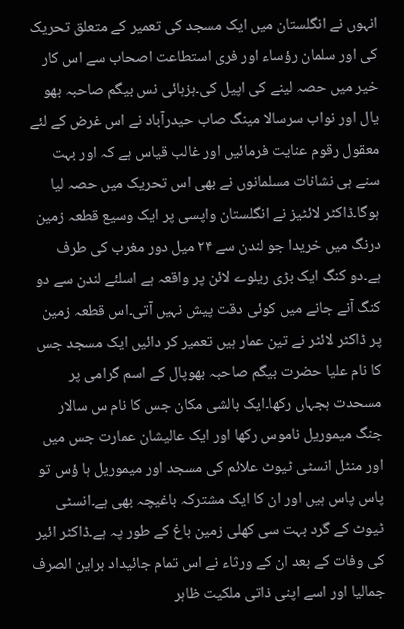انہوں نے انگلستان میں ایک مسجد کی تعمیر کے متعلق تحریک کی اور سلمان رؤساء اور فری استطاعت اصحاب سے اس کار خیر میں حصہ لینے کی اپیل کی۔ہزہائی نس بیگم صاحبہ بھو یال اور نواب سرسالا مینگ صاب حیدرآباد نے اس غرض کے لئے معقول رقوم عنایت فرمائیں اور غالب قیاس ہے کہ اور بہت سنے ہی نشانات مسلمانوں نے بھی اس تحریک میں حصہ لیا ہوگا۔ڈاکٹر لائٹیز نے انگلستان واپسی پر ایک وسیع قطعہ زمین درنگ میں خریدا جو لندن سے ۲۴ میل دور مغرب کی طرف ہے۔دو کنگ ایک بڑی ریلوے لائن پر واقعہ ہے اسلئے لندن سے دو کنگ آنے جانے میں کوئی دقت پیش نہیں آتی۔اس قطعہ زمین پر ڈاکٹر لائٹر نے تین عمار ہیں تعمیر کر دائیں ایک مسجد جس کا نام علیا حضرت بیگم صاحبہ بھوپال کے اسم گرامی پر مسحدت ہجہاں رکھا۔ایک بالشی مکان جس کا نام س سالار جنگ میموریل ناموس رکھا اور ایک عالیشان عمارت جس میں اور منٹل انسٹی ٹیوٹ علائم کی مسجد اور میموریل ہا ؤس تو پاس پاس ہیں اور ان کا ایک مشترکہ باغیچہ بھی ہے۔انسٹی ٹیوٹ کے گرد بہت سی کھلی زمین باغ کے طور پہ ہے۔ڈاکٹر ائیر کی وفات کے بعد ان کے ورثاء نے اس تمام جائیداد براین الصرف جمالیا اور اسے اپنی ذاتی ملکیت ظاہر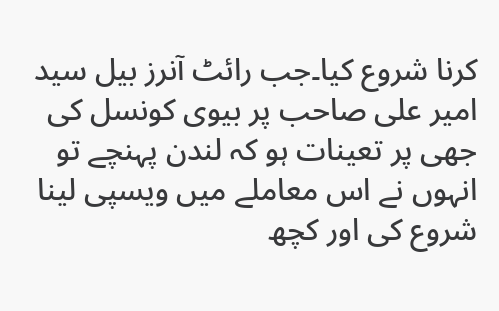کرنا شروع کیا۔جب رائٹ آنرز بیل سید امیر علی صاحب پر بیوی کونسل کی جھی پر تعینات ہو کہ لندن پہنچے تو انہوں نے اس معاملے میں ویسپی لینا شروع کی اور کچھ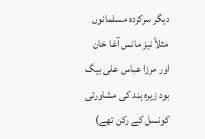دیگر سرکردہ مسلمانوں مثلاً نیز مانس آغا خان اور مرزا عباس علی بیگ بود زیرہ ہند کی مشاورتی کونسل کے رکن تھے)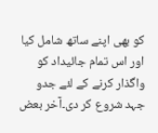کو بھی اپنے ساتھ شامل کیا اور اس تمام جائیداد کو واگذار کرنے کے لئے جدو جہد شروع کر دی۔آخر بعض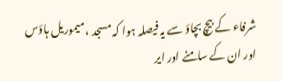شرفاء کے بیچ بچاؤ سے یہ فیصلہ ہوا کہ مسجد ، میموریل ہاؤس اور ان کے سامنے اور ایر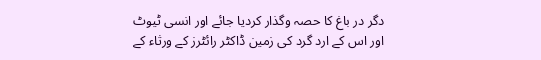دگر در باغ کا حصہ وگذار کردیا جائے اور انسی ٹیوٹ اور اس کے ارد گرد کی زمین ڈاکٹر رائٹرز کے ورثاء کے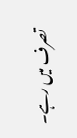تصرف میں رہے۔